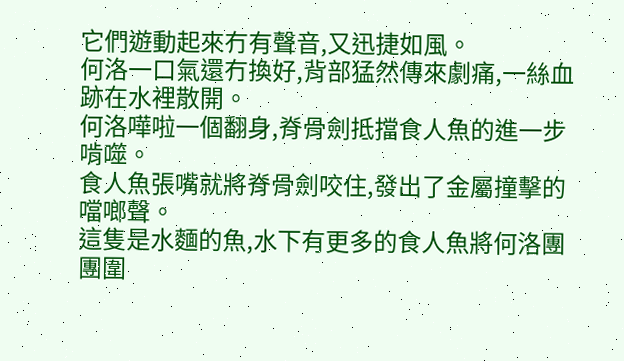它們遊動起來冇有聲音,又迅捷如風。
何洛一口氣還冇換好,背部猛然傳來劇痛,一絲血跡在水裡散開。
何洛嘩啦一個翻身,脊骨劍抵擋食人魚的進一步啃噬。
食人魚張嘴就將脊骨劍咬住,發出了金屬撞擊的噹啷聲。
這隻是水麵的魚,水下有更多的食人魚將何洛團團圍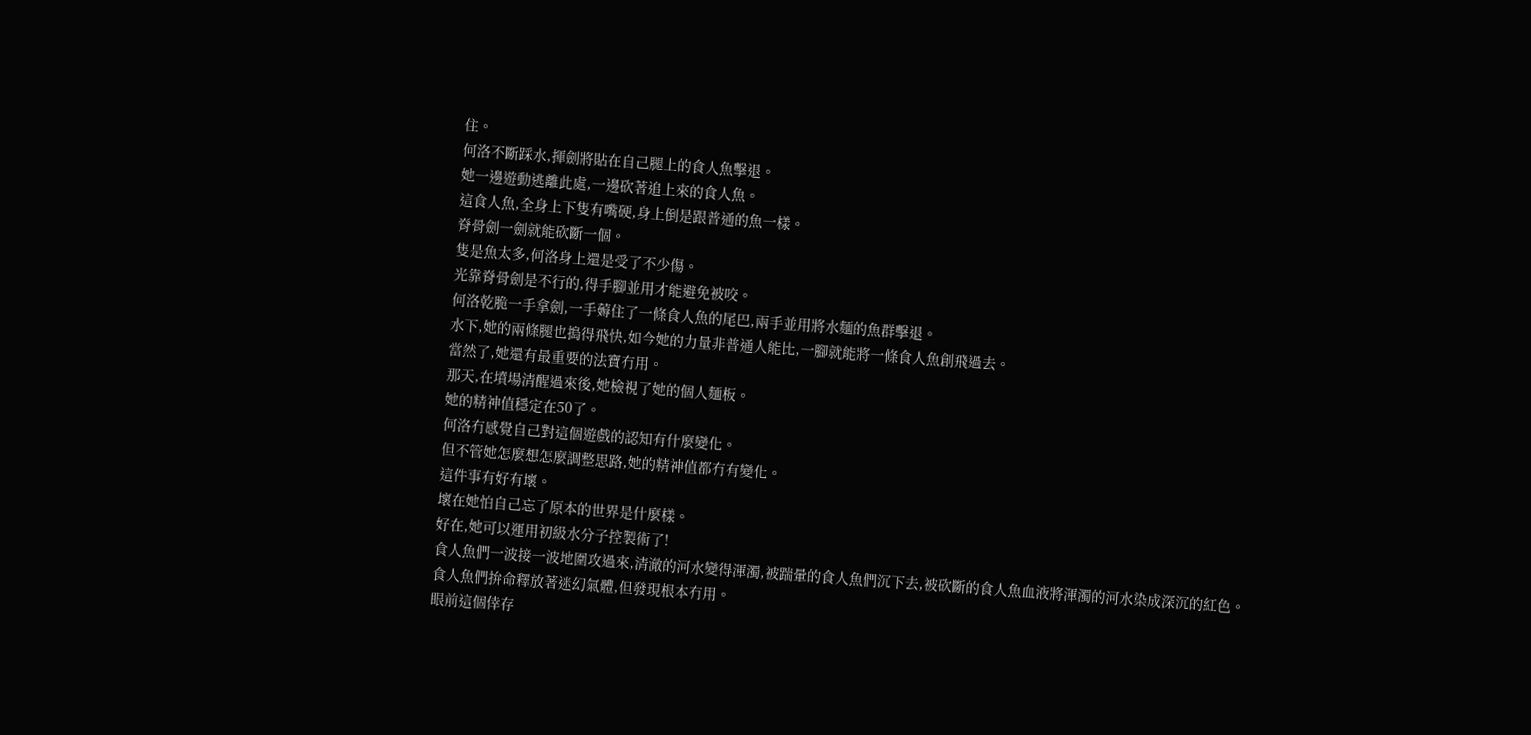住。
何洛不斷踩水,揮劍將貼在自己腿上的食人魚擊退。
她一邊遊動逃離此處,一邊砍著追上來的食人魚。
這食人魚,全身上下隻有嘴硬,身上倒是跟普通的魚一樣。
脊骨劍一劍就能砍斷一個。
隻是魚太多,何洛身上還是受了不少傷。
光靠脊骨劍是不行的,得手腳並用才能避免被咬。
何洛乾脆一手拿劍,一手薅住了一條食人魚的尾巴,兩手並用將水麵的魚群擊退。
水下,她的兩條腿也搗得飛快,如今她的力量非普通人能比,一腳就能將一條食人魚創飛過去。
當然了,她還有最重要的法寶冇用。
那天,在墳場清醒過來後,她檢視了她的個人麵板。
她的精神值穩定在50了。
何洛冇感覺自己對這個遊戲的認知有什麼變化。
但不管她怎麼想怎麼調整思路,她的精神值都冇有變化。
這件事有好有壞。
壞在她怕自己忘了原本的世界是什麼樣。
好在,她可以運用初級水分子控製術了!
食人魚們一波接一波地圍攻過來,清澈的河水變得渾濁,被踹暈的食人魚們沉下去,被砍斷的食人魚血液將渾濁的河水染成深沉的紅色。
食人魚們拚命釋放著迷幻氣體,但發現根本冇用。
眼前這個倖存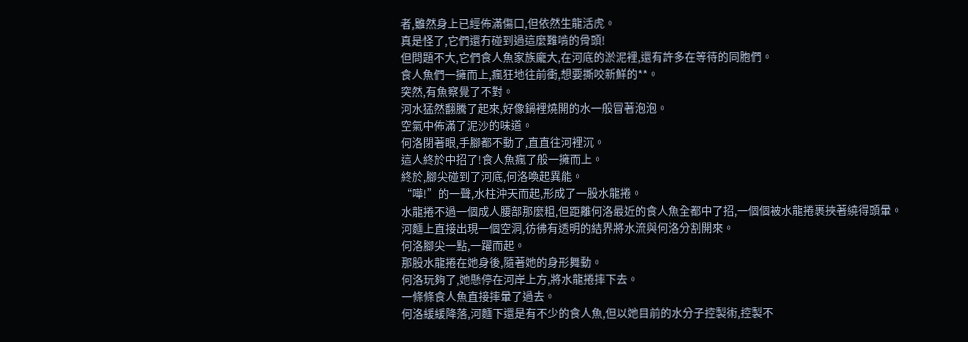者,雖然身上已經佈滿傷口,但依然生龍活虎。
真是怪了,它們還冇碰到過這麼難啃的骨頭!
但問題不大,它們食人魚家族龐大,在河底的淤泥裡,還有許多在等待的同胞們。
食人魚們一擁而上,瘋狂地往前衝,想要撕咬新鮮的**。
突然,有魚察覺了不對。
河水猛然翻騰了起來,好像鍋裡燒開的水一般冒著泡泡。
空氣中佈滿了泥沙的味道。
何洛閉著眼,手腳都不動了,直直往河裡沉。
這人終於中招了!食人魚瘋了般一擁而上。
終於,腳尖碰到了河底,何洛喚起異能。
“嘩!”的一聲,水柱沖天而起,形成了一股水龍捲。
水龍捲不過一個成人腰部那麼粗,但距離何洛最近的食人魚全都中了招,一個個被水龍捲裹挾著繞得頭暈。
河麵上直接出現一個空洞,彷彿有透明的結界將水流與何洛分割開來。
何洛腳尖一點,一躍而起。
那股水龍捲在她身後,隨著她的身形舞動。
何洛玩夠了,她懸停在河岸上方,將水龍捲摔下去。
一條條食人魚直接摔暈了過去。
何洛緩緩降落,河麵下還是有不少的食人魚,但以她目前的水分子控製術,控製不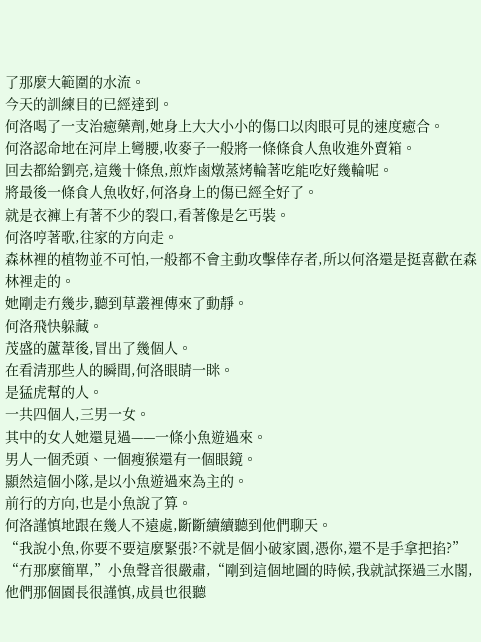了那麼大範圍的水流。
今天的訓練目的已經達到。
何洛喝了一支治癒藥劑,她身上大大小小的傷口以肉眼可見的速度癒合。
何洛認命地在河岸上彎腰,收麥子一般將一條條食人魚收進外賣箱。
回去都給劉亮,這幾十條魚,煎炸鹵燉蒸烤輪著吃能吃好幾輪呢。
將最後一條食人魚收好,何洛身上的傷已經全好了。
就是衣褲上有著不少的裂口,看著像是乞丐裝。
何洛哼著歌,往家的方向走。
森林裡的植物並不可怕,一般都不會主動攻擊倖存者,所以何洛還是挺喜歡在森林裡走的。
她剛走冇幾步,聽到草叢裡傳來了動靜。
何洛飛快躲藏。
茂盛的蘆葦後,冒出了幾個人。
在看清那些人的瞬間,何洛眼睛一眯。
是猛虎幫的人。
一共四個人,三男一女。
其中的女人她還見過——一條小魚遊過來。
男人一個禿頭、一個瘦猴還有一個眼鏡。
顯然這個小隊,是以小魚遊過來為主的。
前行的方向,也是小魚說了算。
何洛謹慎地跟在幾人不遠處,斷斷續續聽到他們聊天。
“我說小魚,你要不要這麼緊張?不就是個小破家園,憑你,還不是手拿把掐?”
“冇那麼簡單,”小魚聲音很嚴肅,“剛到這個地圖的時候,我就試探過三水閣,他們那個園長很謹慎,成員也很聽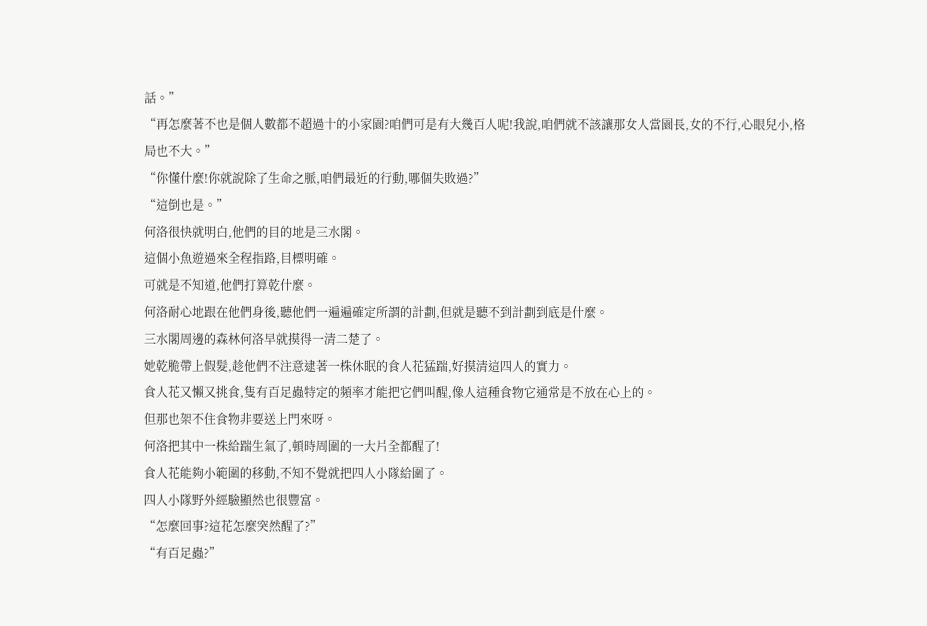話。”
“再怎麼著不也是個人數都不超過十的小家園?咱們可是有大幾百人呢!我說,咱們就不該讓那女人當園長,女的不行,心眼兒小,格局也不大。”
“你懂什麼!你就說除了生命之脈,咱們最近的行動,哪個失敗過?”
“這倒也是。”
何洛很快就明白,他們的目的地是三水閣。
這個小魚遊過來全程指路,目標明確。
可就是不知道,他們打算乾什麼。
何洛耐心地跟在他們身後,聽他們一遍遍確定所謂的計劃,但就是聽不到計劃到底是什麼。
三水閣周邊的森林何洛早就摸得一清二楚了。
她乾脆帶上假髮,趁他們不注意逮著一株休眠的食人花猛踹,好摸清這四人的實力。
食人花又懶又挑食,隻有百足蟲特定的頻率才能把它們叫醒,像人這種食物它通常是不放在心上的。
但那也架不住食物非要送上門來呀。
何洛把其中一株給踹生氣了,頓時周圍的一大片全都醒了!
食人花能夠小範圍的移動,不知不覺就把四人小隊給圍了。
四人小隊野外經驗顯然也很豐富。
“怎麼回事?這花怎麼突然醒了?”
“有百足蟲?”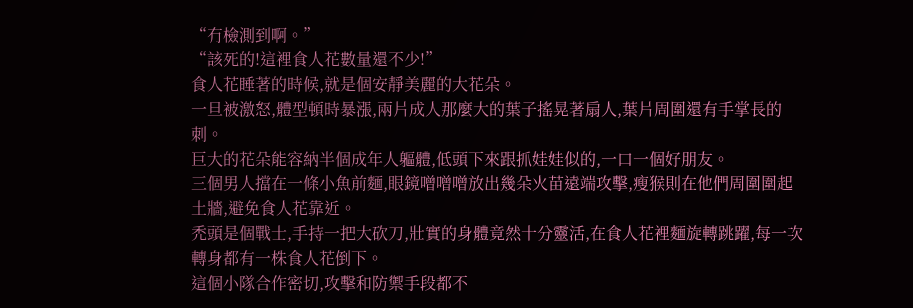“冇檢測到啊。”
“該死的!這裡食人花數量還不少!”
食人花睡著的時候,就是個安靜美麗的大花朵。
一旦被激怒,體型頓時暴漲,兩片成人那麼大的葉子搖晃著扇人,葉片周圍還有手掌長的刺。
巨大的花朵能容納半個成年人軀體,低頭下來跟抓娃娃似的,一口一個好朋友。
三個男人擋在一條小魚前麵,眼鏡噌噌噌放出幾朵火苗遠端攻擊,瘦猴則在他們周圍圍起土牆,避免食人花靠近。
禿頭是個戰士,手持一把大砍刀,壯實的身體竟然十分靈活,在食人花裡麵旋轉跳躍,每一次轉身都有一株食人花倒下。
這個小隊合作密切,攻擊和防禦手段都不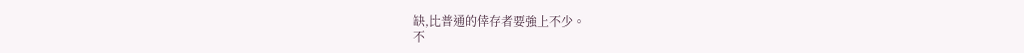缺,比普通的倖存者要強上不少。
不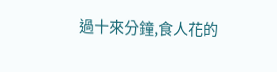過十來分鐘,食人花的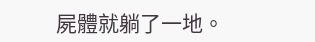屍體就躺了一地。